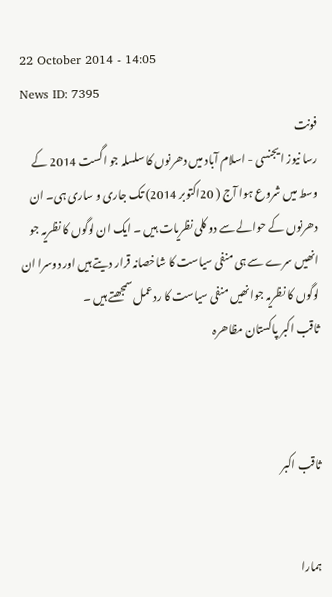22 October 2014 - 14:05
News ID: 7395
فونت
رسا نیوز ایجنسی - اسلام آباد میں دھرنوں کا سلسلہ جو اگست 2014 کے وسط میں شروع ہوا آج ( 20اکتوبر 2014) تک جاری و ساری ہی۔ ان دھرنوں کے حوالے سے دو کلی نظریات ہیں ۔ ایک ان لوگوں کا نظریہ جو انھیں سرے سے ہی منفی سیاست کا شاخصانہ قرار دیتے ہیں اور دوسرا ان لوگوں کا نظریہ جوانھیں منفی سیاست کا ردعمل سمجھتے ہیں ۔
ثاقب اکبر پاکستان مظاھرہ



ثاقب اکبر


ہمارا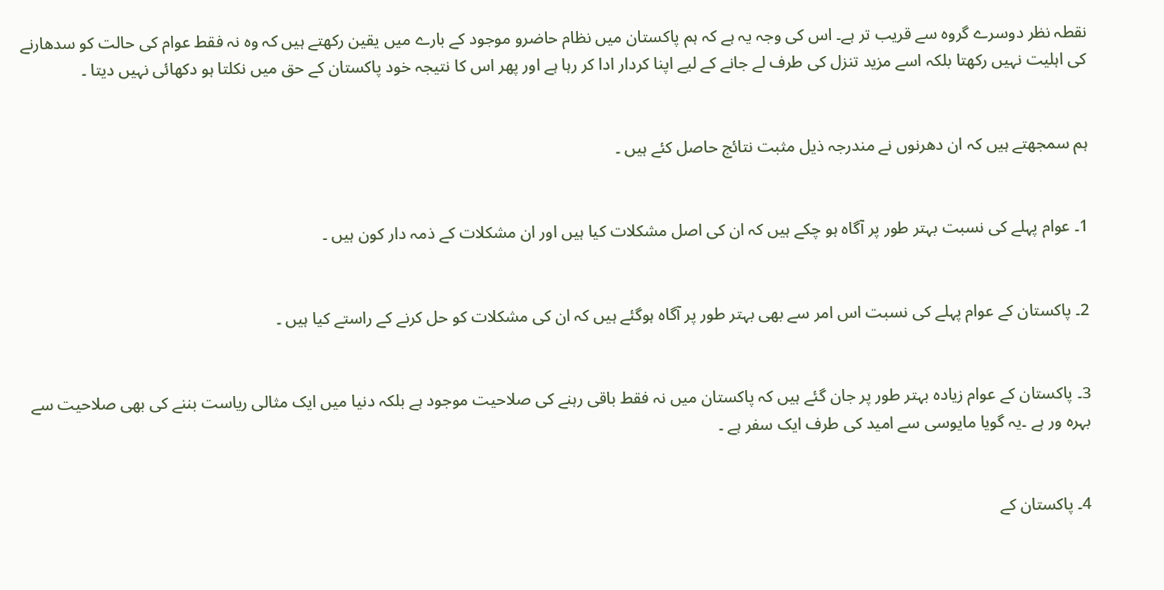نقطہ نظر دوسرے گروہ سے قریب تر ہے۔ اس کی وجہ یہ ہے کہ ہم پاکستان میں نظام حاضرو موجود کے بارے میں یقین رکھتے ہیں کہ وہ نہ فقط عوام کی حالت کو سدھارنے کی اہلیت نہیں رکھتا بلکہ اسے مزید تنزل کی طرف لے جانے کے لیے اپنا کردار ادا کر رہا ہے اور پھر اس کا نتیجہ خود پاکستان کے حق میں نکلتا ہو دکھائی نہیں دیتا ۔


ہم سمجھتے ہیں کہ ان دھرنوں نے مندرجہ ذیل مثبت نتائج حاصل کئے ہیں ۔


1۔ عوام پہلے کی نسبت بہتر طور پر آگاہ ہو چکے ہیں کہ ان کی اصل مشکلات کیا ہیں اور ان مشکلات کے ذمہ دار کون ہیں ۔


2۔ پاکستان کے عوام پہلے کی نسبت اس امر سے بھی بہتر طور پر آگاہ ہوگئے ہیں کہ ان کی مشکلات کو حل کرنے کے راستے کیا ہیں ۔


3۔ پاکستان کے عوام زیادہ بہتر طور پر جان گئے ہیں کہ پاکستان میں نہ فقط باقی رہنے کی صلاحیت موجود ہے بلکہ دنیا میں ایک مثالی ریاست بننے کی بھی صلاحیت سے بہرہ ور ہے ۔یہ گویا مایوسی سے امید کی طرف ایک سفر ہے ۔


4۔ پاکستان کے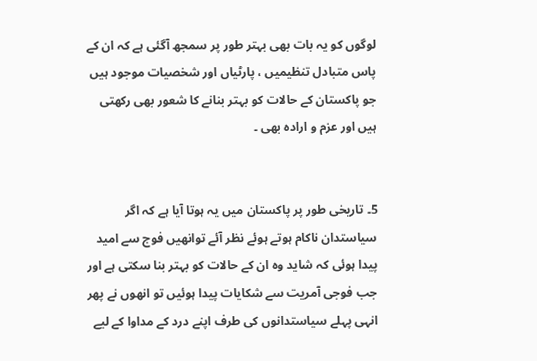لوگوں کو یہ بات بھی بہتر طور پر سمجھ آگئی ہے کہ ان کے پاس متبادل تنظیمیں ، پارٹیاں اور شخصیات موجود ہیں جو پاکستان کے حالات کو بہتر بنانے کا شعور بھی رکھتی ہیں اور عزم و ارادہ بھی ۔


5۔ تاریخی طور پر پاکستان میں یہ ہوتا آیا ہے کہ اگر سیاستدان ناکام ہوتے ہوئے نظر آئے توانھیں فوج سے امید پیدا ہوئی کہ شاید وہ ان کے حالات کو بہتر بنا سکتی ہے اور جب فوجی آمریت سے شکایات پیدا ہوئیں تو انھوں نے پھر انہی پہلے سیاستدانوں کی طرف اپنے درد کے مداوا کے لیے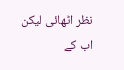نظر اٹھائی لیکن اب کے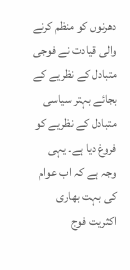دھرنوں کو منظم کرنے والی قیادت نے فوجی متبادل کے نظریے کے بجائے بہتر سیاسی متبادل کے نظریے کو فروغ دیا ہے۔ یہی وجہ ہے کہ اب عوام کی بہت بھاری اکثریت فوج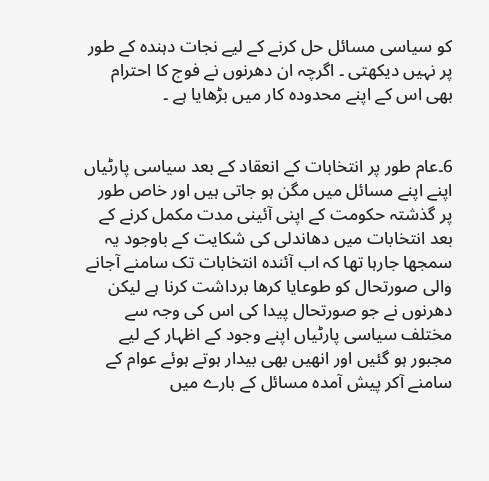کو سیاسی مسائل حل کرنے کے لیے نجات دہندہ کے طور پر نہیں دیکھتی ۔ اگرچہ ان دھرنوں نے فوج کا احترام بھی اس کے اپنے محدودہ کار میں بڑھایا ہے ۔


6۔عام طور پر انتخابات کے انعقاد کے بعد سیاسی پارٹیاں اپنے اپنے مسائل میں مگن ہو جاتی ہیں اور خاص طور پر گذشتہ حکومت کے اپنی آئینی مدت مکمل کرنے کے بعد انتخابات میں دھاندلی کی شکایت کے باوجود یہ سمجھا جارہا تھا کہ اب آئندہ انتخابات تک سامنے آجانے والی صورتحال کو طوعایا کرھا برداشت کرنا ہے لیکن دھرنوں نے جو صورتحال پیدا کی اس کی وجہ سے مختلف سیاسی پارٹیاں اپنے وجود کے اظہار کے لیے مجبور ہو گئیں اور انھیں بھی بیدار ہوتے ہوئے عوام کے سامنے آکر پیش آمدہ مسائل کے بارے میں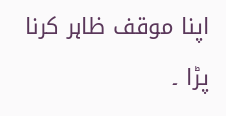اپنا موقف ظاہر کرنا پڑا ۔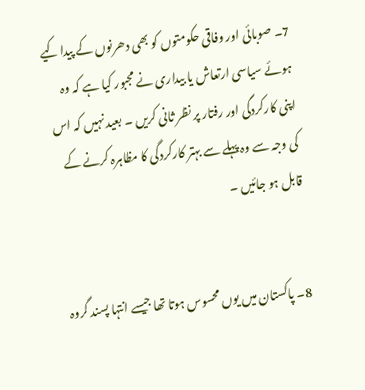7۔ صوبائی اور وفاقی حکومتوں کو بھی دھرنوں کے پیدا کیے ہوئے سیاسی ارتعاش یا بیداری نے مجبور کیا ہے کہ وہ اپنی کارکردگی اور رفتار پر نظر ثانی کریں ۔ بعید نہیں کہ اس کی وجہ سے وہ پہلے سے بہتر کارکردگی کا مظاہرہ کرنے کے قابل ہو جائیں ۔


8۔ پاکستان میں یوں محسوس ہوتا تھا جیسے انتہا پسند گروہ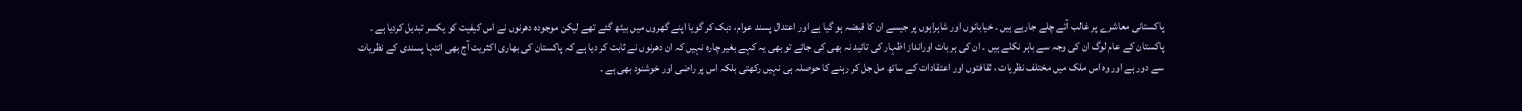پاکستانی معاشرے پر غالب آتے چلے جارہے ہیں ۔ خیابانوں اور شاہراہوں پر جیسے ان کا قبضہ ہو گیا ہے اور اعتدال پسند عوام، دبک کر گویا اپنے گھروں میں بیٹھ گئے تھے لیکن موجودہ دھرنوں نے اس کیفیت کو یکسر تبدیل کردیا ہے ۔ پاکستان کے عام لوگ ان کی وجہ سے باہر نکلے ہیں ۔ ان کی ہر بات اورانداز اظہار کی تائید نہ بھی کی جائے تو بھی یہ کہے بغیر چارہ نہیں کہ ان دھرنوں نے ثابت کر دیا ہے کہ پاکستان کی بھاری اکثریت آج بھی انتہا پسندی کے نظریات سے دور ہے اور وہ اس ملک میں مختلف نظریات ، ثقافتوں اور اعتقادات کے ساتھ مل جل کر رہنے کا حوصلہ ہی نہیں رکھتی بلکہ اس پر راضی اور خوشنود بھی ہے ۔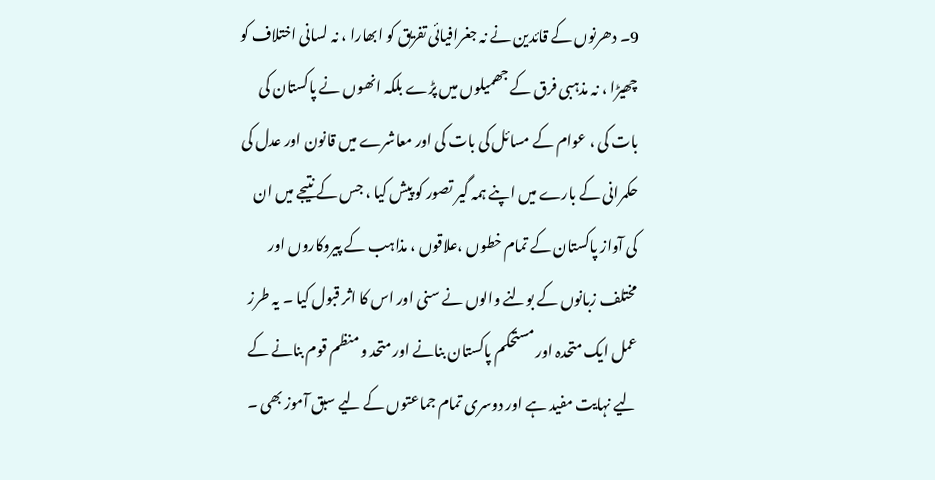9۔ دھرنوں کے قائدین نے نہ جغرافیائی تفریق کو ابھارا ، نہ لسانی اختلاف کو چھیڑا ، نہ مذہبی فرق کے جھمیلوں میں پڑے بلکہ انھوں نے پاکستان کی بات کی ، عوام کے مسائل کی بات کی اور معاشرے میں قانون اور عدل کی حکمرانی کے بارے میں اپنے ہمہ گیر تصور کو پیش کیا ، جس کے نتیجے میں ان کی آواز پاکستان کے تمام خطوں ،علاقوں ، مذاہب کے پیروکاروں اور مختلف زبانوں کے بولنے والوں نے سنی اور اس کا اثر قبول کیا ۔ یہ طرز عمل ایک متحدہ اور مستحکم پاکستان بنانے اور متحد و منظم قوم بنانے کے لیے نہایت مفید ہے اور دوسری تمام جماعتوں کے لیے سبق آموز بھی ۔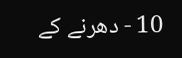10 - دھرنے کے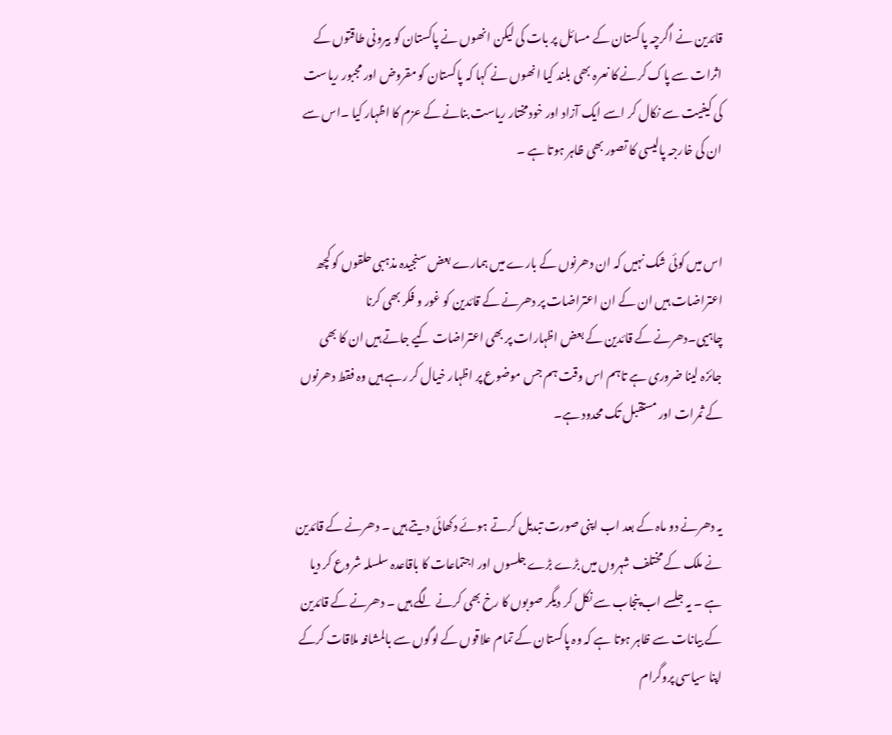قائدین نے اگرچہ پاکستان کے مسائل پر بات کی لیکن انھوں نے پاکستان کو بیرونی طاقتوں کے اثرات سے پاک کرنے کا نعرہ بھی بلند کیا انھوں نے کہا کہ پاکستان کو مقروض اور مجبور ریاست کی کیفیت سے نکال کر اسے ایک آزاد اور خودمختار ریاست بنانے کے عزم کا اظہار کیا ۔اس سے ان کی خارجہ پالیسی کا تصور بھی ظاہر ہوتا ہے ۔


اس میں کوئی شک نہیں کہ ان دھرنوں کے بارے میں ہمارے بعض سنجیدہ مذہبی حلقوں کو کچھ اعتراضات ہیں ان کے ان اعتراضات پر دھرنے کے قائدین کو غور و فکر بھی کرنا چاہیی۔دھرنے کے قائدین کے بعض اظہارات پر بھی اعتراضات کیے جاتے ہیں ان کا بھی جائزہ لینا ضروری ہے تاہم اس وقت ہم جس موضوع پر اظہار خیال کر رہے ہیں وہ فقط دھرنوں کے ثمرات اور مستقبل تک محدود ہے۔


یہ دھرنے دو ماہ کے بعد اب اپنی صورت تبدیل کرتے ہوئے دکھائی دیتے ہیں ۔ دھرنے کے قائدین نے ملک کے مختلف شہروں میں بڑے بڑے جلسوں اور اجتماعات کا باقاعدہ سلسلہ شروع کر دیا ہے ۔ یہ جلسے اب پنجاب سے نکل کر دیگر صوبوں کا رخ بھی کرنے لگے ہیں ۔ دھرنے کے قائدین کے بیانات سے ظاہر ہوتا ہے کہ وہ پاکستان کے تمام علاقوں کے لوگوں سے بالمشافہ ملاقات کرکے اپنا سیاسی پروگرام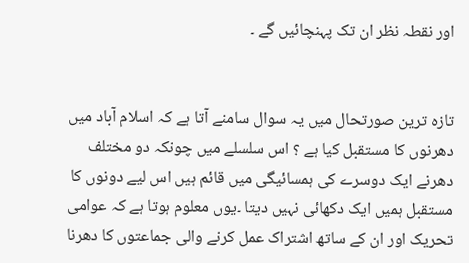اور نقطہ نظر ان تک پہنچائیں گے ۔


تازہ ترین صورتحال میں یہ سوال سامنے آتا ہے کہ اسلام آباد میں دھرنوں کا مستقبل کیا ہے ؟ اس سلسلے میں چونکہ دو مختلف دھرنے ایک دوسرے کی ہمسائیگی میں قائم ہیں اس لیے دونوں کا مستقبل ہمیں ایک دکھائی نہیں دیتا ۔یوں معلوم ہوتا ہے کہ عوامی تحریک اور ان کے ساتھ اشتراک عمل کرنے والی جماعتوں کا دھرنا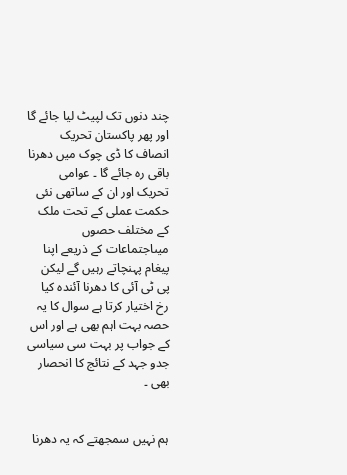چند دنوں تک لپیٹ لیا جائے گا اور پھر پاکستان تحریک انصاف کا ڈی چوک میں دھرنا باقی رہ جائے گا ۔ عوامی تحریک اور ان کے ساتھی نئی حکمت عملی کے تحت ملک کے مختلف حصوں میںاجتماعات کے ذریعے اپنا پیغام پہنچاتے رہیں گے لیکن پی ٹی آئی کا دھرنا آئندہ کیا رخ اختیار کرتا ہے سوال کا یہ حصہ بہت اہم بھی ہے اور اس کے جواب پر بہت سی سیاسی جدو جہد کے نتائج کا انحصار بھی ۔


ہم نہیں سمجھتے کہ یہ دھرنا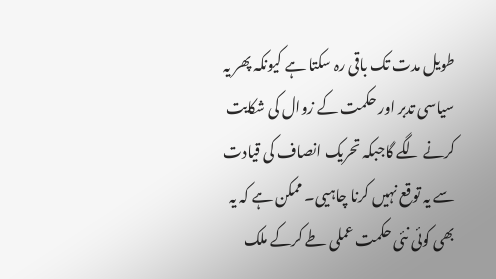طویل مدت تک باقی رہ سکتا ہے کیونکہ پھر یہ سیاسی تدبر اور حکمت کے زوال کی شکایت کرنے لگے گاجبکہ تحریک انصاف کی قیادت سے یہ توقع نہیں کرنا چاہیی۔ ممکن ہے کہ یہ بھی کوئی نئی حکمت عملی طے کرکے ملک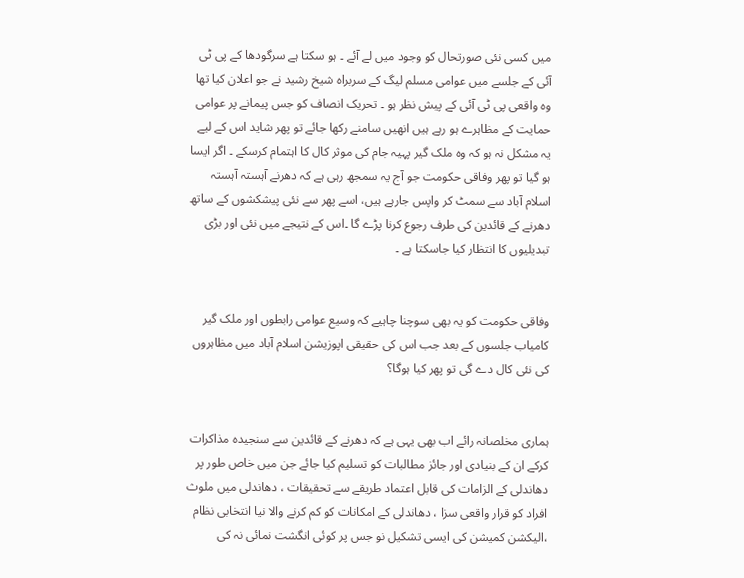میں کسی نئی صورتحال کو وجود میں لے آئے ۔ ہو سکتا ہے سرگودھا کے پی ٹی آئی کے جلسے میں عوامی مسلم لیگ کے سربراہ شیخ رشید نے جو اعلان کیا تھا وہ واقعی پی ٹی آئی کے پیش نظر ہو ۔ تحریک انصاف کو جس پیمانے پر عوامی حمایت کے مظاہرے ہو رہے ہیں انھیں سامنے رکھا جائے تو پھر شاید اس کے لیے یہ مشکل نہ ہو کہ وہ ملک گیر پہیہ جام کی موثر کال کا اہتمام کرسکے ۔ اگر ایسا ہو گیا تو پھر وفاقی حکومت جو آج یہ سمجھ رہی ہے کہ دھرنے آہستہ آہستہ اسلام آباد سے سمٹ کر واپس جارہے ہیں، اسے پھر سے نئی پیشکشوں کے ساتھ دھرنے کے قائدین کی طرف رجوع کرنا پڑے گا ۔اس کے نتیجے میں نئی اور بڑی تبدیلیوں کا انتظار کیا جاسکتا ہے ۔


وفاقی حکومت کو یہ بھی سوچنا چاہیے کہ وسیع عوامی رابطوں اور ملک گیر کامیاب جلسوں کے بعد جب اس کی حقیقی اپوزیشن اسلام آباد میں مظاہروں کی نئی کال دے گی تو پھر کیا ہوگا؟


ہماری مخلصانہ رائے اب بھی یہی ہے کہ دھرنے کے قائدین سے سنجیدہ مذاکرات کرکے ان کے بنیادی اور جائز مطالبات کو تسلیم کیا جائے جن میں خاص طور پر دھاندلی کے الزامات کی قابل اعتماد طریقے سے تحقیقات ، دھاندلی میں ملوث افراد کو قرار واقعی سزا ، دھاندلی کے امکانات کو کم کرنے والا نیا انتخابی نظام ،الیکشن کمیشن کی ایسی تشکیل نو جس پر کوئی انگشت نمائی نہ کی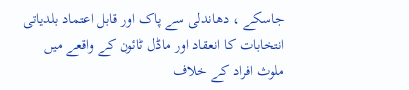جاسکے ، دھاندلی سے پاک اور قابل اعتماد بلدیاتی انتخابات کا انعقاد اور ماڈل ٹائون کے واقعے میں ملوث افراد کے خلاف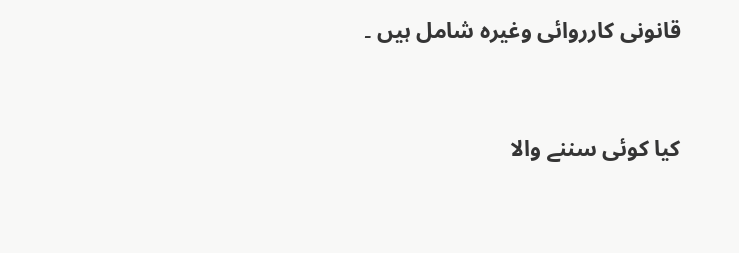قانونی کارروائی وغیرہ شامل ہیں ۔


کیا کوئی سننے والا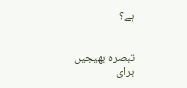ہے؟


تبصرہ بھیجیں
برای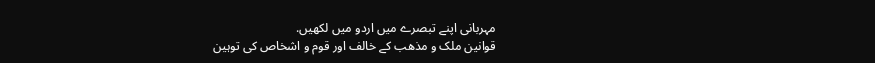مہربانی اپنے تبصرے میں اردو میں لکھیں.
قوانین ملک و مذھب کے خالف اور قوم و اشخاص کی توہین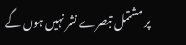پر مشتمل تبصرے نشر نہیں ہوں گے